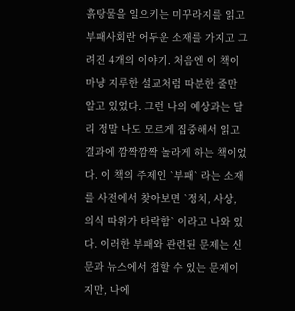흙탕물을 일으키는 미꾸라지를 읽고 부패사회란 어두운 소재를 가지고 그려진 4개의 이야기. 처음엔 이 책이 마냥 지루한 설교처럼 따분한 줄만 알고 있었다. 그런 나의 예상과는 달리 정말 나도 모르게 집중해서 읽고 결과에 깜짝깜짝 놀라게 하는 책이었다. 이 책의 주제인 `부패` 라는 소재를 사전에서 찾아보면 `정치, 사상, 의식 따위가 타락함` 이라고 나와 있다. 이러한 부패와 관련된 문제는 신문과 뉴스에서 접할 수 있는 문제이지만, 나에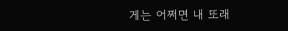게는 어쩌면 내 또래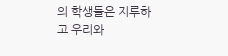의 학생들은 지루하고 우리와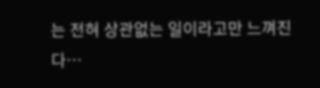는 전혀 상관없는 일이라고만 느껴진다…